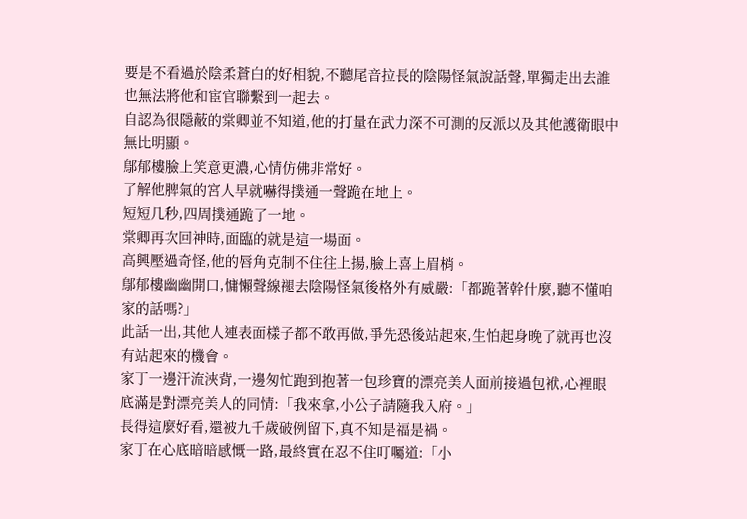要是不看過於陰柔蒼白的好相貌,不聽尾音拉長的陰陽怪氣說話聲,單獨走出去誰也無法將他和宦官聯繫到一起去。
自認為很隱蔽的棠卿並不知道,他的打量在武力深不可測的反派以及其他護衛眼中無比明顯。
鄔郁樓臉上笑意更濃,心情仿佛非常好。
了解他脾氣的宮人早就嚇得撲通一聲跪在地上。
短短几秒,四周撲通跪了一地。
棠卿再次回神時,面臨的就是這一場面。
高興壓過奇怪,他的唇角克制不住往上揚,臉上喜上眉梢。
鄔郁樓幽幽開口,慵懶聲線褪去陰陽怪氣後格外有威嚴:「都跪著幹什麼,聽不懂咱家的話嗎?」
此話一出,其他人連表面樣子都不敢再做,爭先恐後站起來,生怕起身晚了就再也沒有站起來的機會。
家丁一邊汗流浹背,一邊匆忙跑到抱著一包珍寶的漂亮美人面前接過包袱,心裡眼底滿是對漂亮美人的同情:「我來拿,小公子請隨我入府。」
長得這麼好看,還被九千歲破例留下,真不知是福是禍。
家丁在心底暗暗感慨一路,最終實在忍不住叮囑道:「小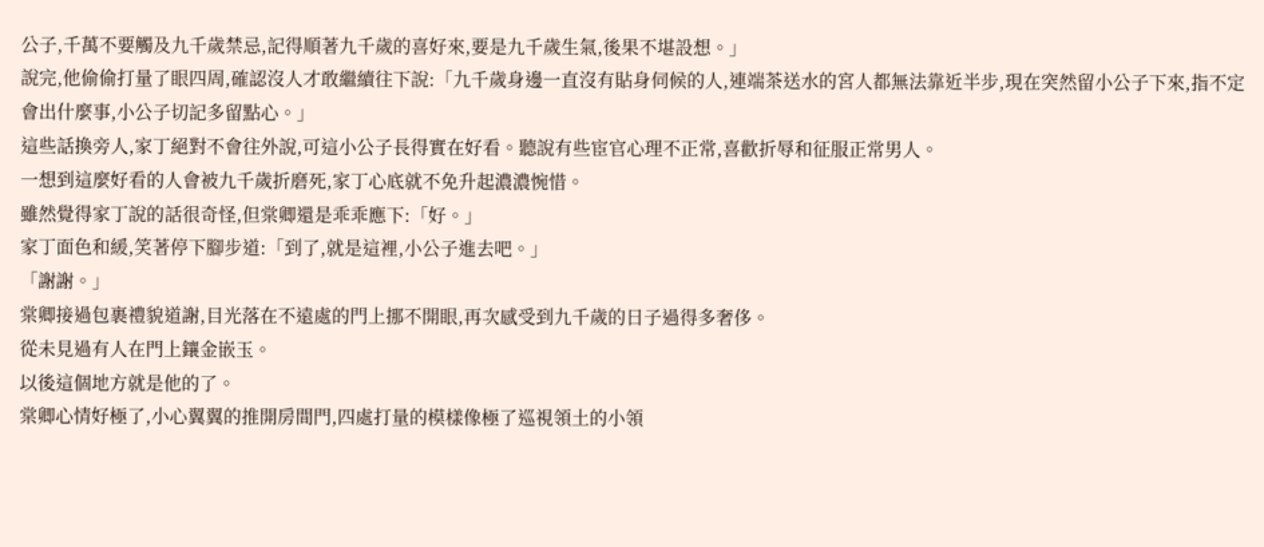公子,千萬不要觸及九千歲禁忌,記得順著九千歲的喜好來,要是九千歲生氣,後果不堪設想。」
說完,他偷偷打量了眼四周,確認沒人才敢繼續往下說:「九千歲身邊一直沒有貼身伺候的人,連端茶送水的宮人都無法靠近半步,現在突然留小公子下來,指不定會出什麼事,小公子切記多留點心。」
這些話換旁人,家丁絕對不會往外說,可這小公子長得實在好看。聽說有些宦官心理不正常,喜歡折辱和征服正常男人。
一想到這麼好看的人會被九千歲折磨死,家丁心底就不免升起濃濃惋惜。
雖然覺得家丁說的話很奇怪,但棠卿還是乖乖應下:「好。」
家丁面色和緩,笑著停下腳步道:「到了,就是這裡,小公子進去吧。」
「謝謝。」
棠卿接過包裹禮貌道謝,目光落在不遠處的門上挪不開眼,再次感受到九千歲的日子過得多奢侈。
從未見過有人在門上鑲金嵌玉。
以後這個地方就是他的了。
棠卿心情好極了,小心翼翼的推開房間門,四處打量的模樣像極了巡視領土的小領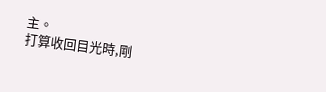主。
打算收回目光時,剛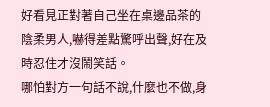好看見正對著自己坐在桌邊品茶的陰柔男人,嚇得差點驚呼出聲,好在及時忍住才沒鬧笑話。
哪怕對方一句話不說,什麼也不做,身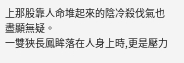上那股靠人命堆起來的陰冷殺伐氣也盡顯無疑。
一雙狹長鳳眸落在人身上時,更是壓力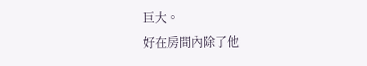巨大。
好在房間內除了他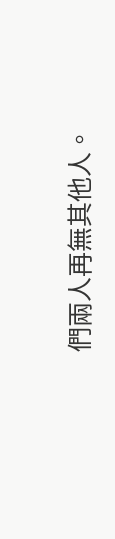們兩人再無其他人。